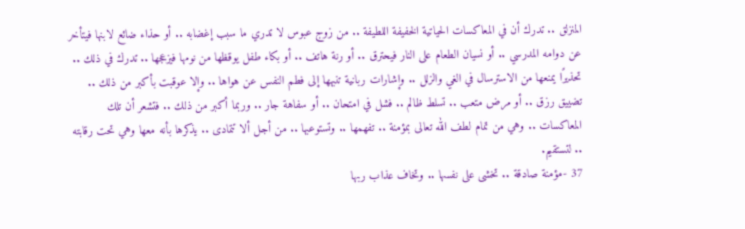المنزلق .. تدرك أن في المعاكسات الحياتية الخفيفة اللطيفة .. من زوج عبوس لا تدري ما سبب إغضابه .. أو حذاء ضائع لابنها فيتأخر عن دوامه المدرسي .. أو نسيان الطعام على النار فيحترق .. أو رنة هاتف .. أو بكاء طفل يوقظها من نومها فيزعجها .. تدرك في ذلك .. تحذيرًا يمنعها من الاسترسال في الغي والزلل .. وإشارات ربانية تنبهها إلى فطم النفس عن هواها .. وإلا عوقبت بأكبر من ذلك .. تضييق رزق .. أو مرض متعب .. تسلط ظالم .. فشل في امتحان .. أو سفاهة جار .. وربما أكبر من ذلك .. فتشعر أن تلك المعاكسات .. وهي من تمام لطف الله تعالى بمؤمنة .. تفهمها .. وتستوعبها .. من أجل ألا تتمادى .. يذكرها بأنه معها وهي تحت رقابته .. لتستقيم.
37 -مؤمنة صادقة .. تخشى على نفسها .. وتخاف عذاب ربها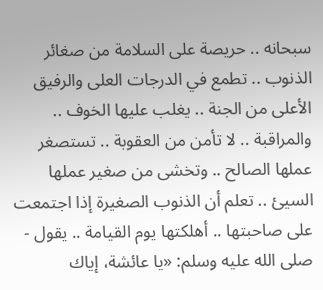سبحانه .. حريصة على السلامة من صغائر الذنوب .. تطمع في الدرجات العلى والرفيق الأعلى من الجنة .. يغلب عليها الخوف .. والمراقبة .. لا تأمن من العقوبة .. تستصغر عملها الصالح .. وتخشى من صغير عملها السيئ .. تعلم أن الذنوب الصغيرة إذا اجتمعت على صاحبتها .. أهلكتها يوم القيامة .. يقول - صلى الله عليه وسلم: «يا عائشة، إياك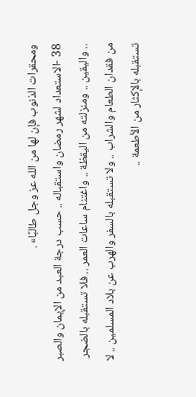ومحقرات الذنوب فإن لها من الله عز وجل طالبًا» .
38 -الاستعداد لشهر رمضان واستقباله .. حسب درجة العبد من الإيمان والصبر .. واليقين .. ومنزلته من اليقظة .. واغتنام ساعات العمر .. فلا تستقبله بالضجر من فقدان الطعام والشراب .. ولا تستقبله بالسفر والهرب عن بلاد المسلمين .. لا تستقبله بالإكثار من الأطعمة ..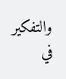والتفكير في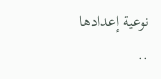نوعية إعدادها ..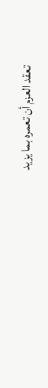تعقد العزم أن تعمره بما يزيد